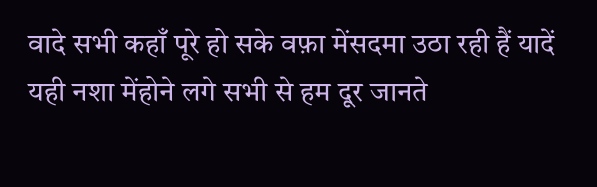वादे सभी कहाँ पूरे हो सके वफ़ा मेंसदमा उठा रही हैं यादें यही नशा मेंहोने लगे सभी से हम दूर जानते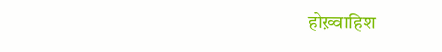होख़्वाहिश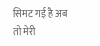सिमट गई है अब तो मेरी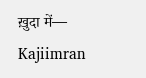ख़ुदा में— Kajiimran